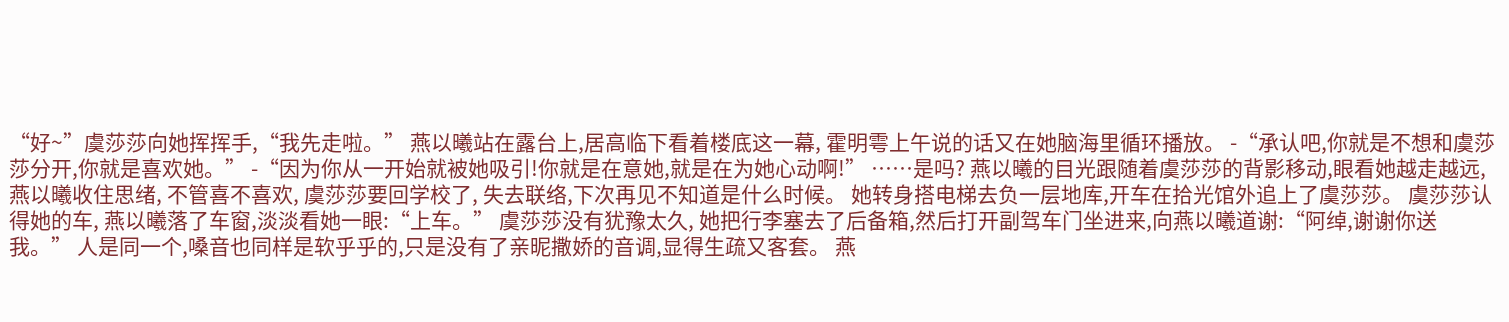“好~”虞莎莎向她挥挥手,“我先走啦。” 燕以曦站在露台上,居高临下看着楼底这一幕, 霍明雩上午说的话又在她脑海里循环播放。 -“承认吧,你就是不想和虞莎莎分开,你就是喜欢她。” -“因为你从一开始就被她吸引!你就是在意她,就是在为她心动啊!” ……是吗? 燕以曦的目光跟随着虞莎莎的背影移动,眼看她越走越远, 燕以曦收住思绪, 不管喜不喜欢, 虞莎莎要回学校了, 失去联络,下次再见不知道是什么时候。 她转身搭电梯去负一层地库,开车在拾光馆外追上了虞莎莎。 虞莎莎认得她的车, 燕以曦落了车窗,淡淡看她一眼:“上车。” 虞莎莎没有犹豫太久, 她把行李塞去了后备箱,然后打开副驾车门坐进来,向燕以曦道谢:“阿绰,谢谢你送我。” 人是同一个,嗓音也同样是软乎乎的,只是没有了亲昵撒娇的音调,显得生疏又客套。 燕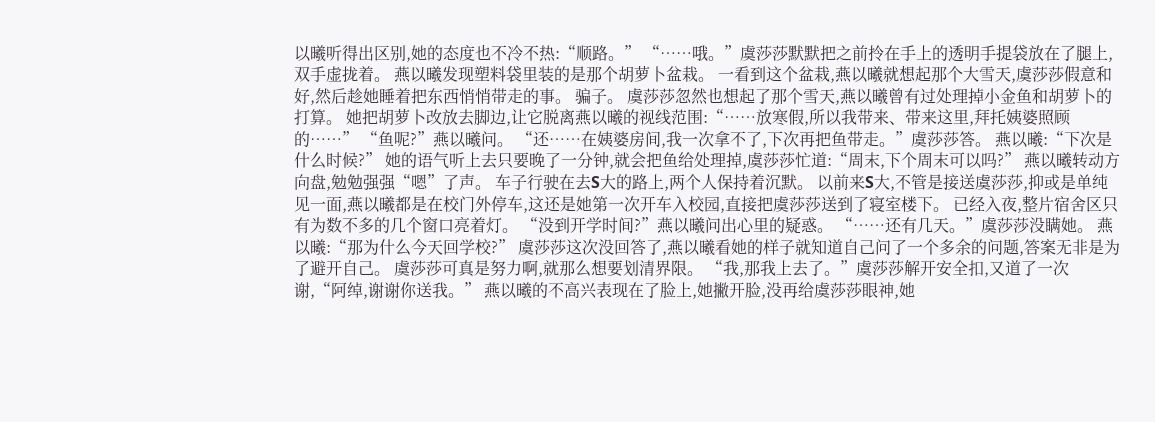以曦听得出区别,她的态度也不冷不热:“顺路。” “……哦。”虞莎莎默默把之前拎在手上的透明手提袋放在了腿上,双手虚拢着。 燕以曦发现塑料袋里装的是那个胡萝卜盆栽。 一看到这个盆栽,燕以曦就想起那个大雪天,虞莎莎假意和好,然后趁她睡着把东西悄悄带走的事。 骗子。 虞莎莎忽然也想起了那个雪天,燕以曦曾有过处理掉小金鱼和胡萝卜的打算。 她把胡萝卜改放去脚边,让它脱离燕以曦的视线范围:“……放寒假,所以我带来、带来这里,拜托姨婆照顾的……” “鱼呢?”燕以曦问。 “还……在姨婆房间,我一次拿不了,下次再把鱼带走。”虞莎莎答。 燕以曦:“下次是什么时候?” 她的语气听上去只要晚了一分钟,就会把鱼给处理掉,虞莎莎忙道:“周末,下个周末可以吗?” 燕以曦转动方向盘,勉勉强强“嗯”了声。 车子行驶在去S大的路上,两个人保持着沉默。 以前来S大,不管是接送虞莎莎,抑或是单纯见一面,燕以曦都是在校门外停车,这还是她第一次开车入校园,直接把虞莎莎送到了寝室楼下。 已经入夜,整片宿舍区只有为数不多的几个窗口亮着灯。 “没到开学时间?”燕以曦问出心里的疑惑。 “……还有几天。”虞莎莎没瞒她。 燕以曦:“那为什么今天回学校?” 虞莎莎这次没回答了,燕以曦看她的样子就知道自己问了一个多余的问题,答案无非是为了避开自己。 虞莎莎可真是努力啊,就那么想要划清界限。 “我,那我上去了。”虞莎莎解开安全扣,又道了一次谢,“阿绰,谢谢你送我。” 燕以曦的不高兴表现在了脸上,她撇开脸,没再给虞莎莎眼神,她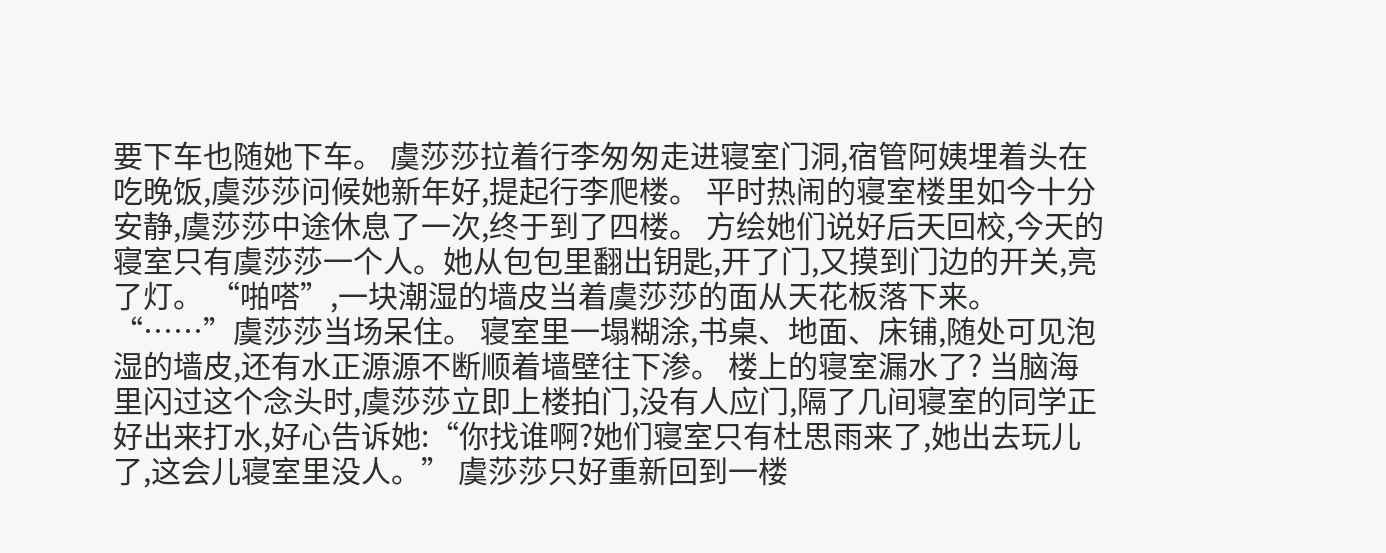要下车也随她下车。 虞莎莎拉着行李匆匆走进寝室门洞,宿管阿姨埋着头在吃晚饭,虞莎莎问候她新年好,提起行李爬楼。 平时热闹的寝室楼里如今十分安静,虞莎莎中途休息了一次,终于到了四楼。 方绘她们说好后天回校,今天的寝室只有虞莎莎一个人。她从包包里翻出钥匙,开了门,又摸到门边的开关,亮了灯。 “啪嗒”,一块潮湿的墙皮当着虞莎莎的面从天花板落下来。 “……”虞莎莎当场呆住。 寝室里一塌糊涂,书桌、地面、床铺,随处可见泡湿的墙皮,还有水正源源不断顺着墙壁往下渗。 楼上的寝室漏水了? 当脑海里闪过这个念头时,虞莎莎立即上楼拍门,没有人应门,隔了几间寝室的同学正好出来打水,好心告诉她:“你找谁啊?她们寝室只有杜思雨来了,她出去玩儿了,这会儿寝室里没人。” 虞莎莎只好重新回到一楼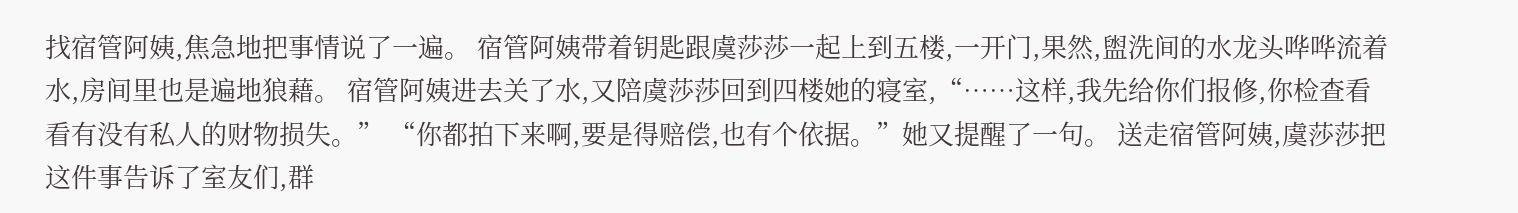找宿管阿姨,焦急地把事情说了一遍。 宿管阿姨带着钥匙跟虞莎莎一起上到五楼,一开门,果然,盥洗间的水龙头哗哗流着水,房间里也是遍地狼藉。 宿管阿姨进去关了水,又陪虞莎莎回到四楼她的寝室,“……这样,我先给你们报修,你检查看看有没有私人的财物损失。” “你都拍下来啊,要是得赔偿,也有个依据。”她又提醒了一句。 送走宿管阿姨,虞莎莎把这件事告诉了室友们,群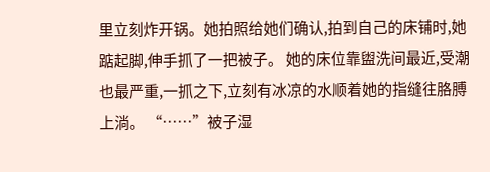里立刻炸开锅。她拍照给她们确认,拍到自己的床铺时,她踮起脚,伸手抓了一把被子。 她的床位靠盥洗间最近,受潮也最严重,一抓之下,立刻有冰凉的水顺着她的指缝往胳膊上淌。 “……”被子湿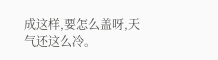成这样,要怎么盖呀,天气还这么冷。